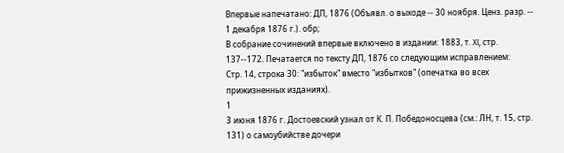Впервые напечатано: ДП, 1876 (Объявл. о выходе -- 30 ноября. Ценз. разр. -- 1 декабря 1876 г.). обр;
В собрание сочинений впервые включено в издании: 1883, т. XI, стр. 137--172. Печатается по тексту ДП, 1876 со следующим исправлением:
Стр. 14, строка 30: "избыток" вместо "избытков" (опечатка во всех прижизненных изданиях).
1
3 июня 1876 г. Достоевский узнал от К. П. Победоносцева (см.: ЛН, т. 15, стр. 131) о самоубийстве дочери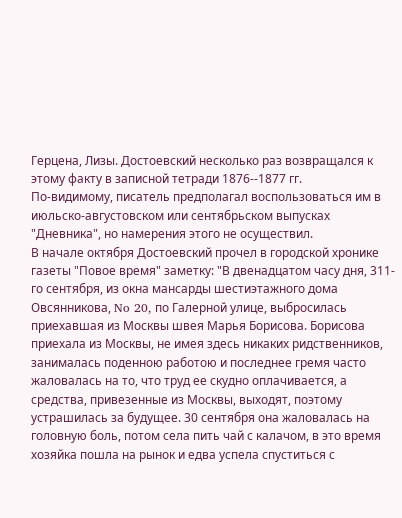Герцена, Лизы. Достоевский несколько раз возвращался к этому факту в записной тетради 1876--1877 гг.
По-видимому, писатель предполагал воспользоваться им в июльско-августовском или сентябрьском выпусках "Дневника", но намерения этого не осуществил.
В начале октября Достоевский прочел в городской хронике газеты "Повое время" заметку: "В двенадцатом часу дня, 311-го сентября, из окна мансарды шестиэтажного дома Овсянникова, No 20, по Галерной улице, выбросилась приехавшая из Москвы швея Марья Борисова. Борисова приехала из Москвы, не имея здесь никаких ридственников, занималась поденною работою и последнее гремя часто жаловалась на то, что труд ее скудно оплачивается, а средства, привезенные из Москвы, выходят, поэтому устрашилась за будущее. 30 сентября она жаловалась на головную боль, потом села пить чай с калачом, в это время хозяйка пошла на рынок и едва успела спуститься с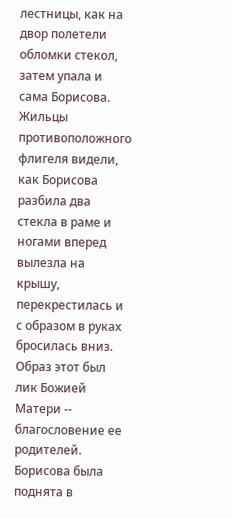лестницы, как на двор полетели обломки стекол, затем упала и сама Борисова. Жильцы противоположного флигеля видели, как Борисова разбила два стекла в раме и ногами вперед вылезла на крышу, перекрестилась и с образом в руках бросилась вниз. Образ этот был лик Божией Матери -- благословение ее родителей. Борисова была поднята в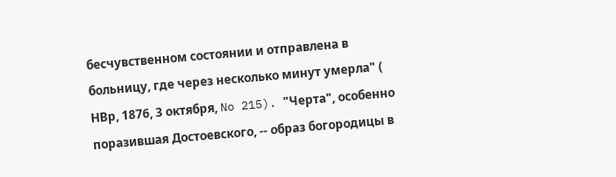бесчувственном состоянии и отправлена в больницу, где через несколько минут умерла" ( НВр, 1876, 3 октября, No 215). "Черта", особенно поразившая Достоевского, -- образ богородицы в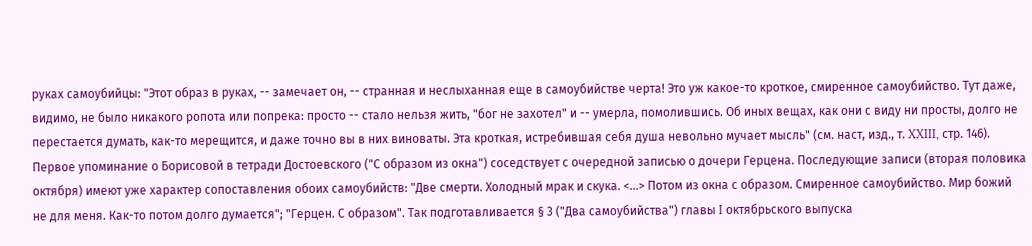руках самоубийцы: "Этот образ в руках, -- замечает он, -- странная и неслыханная еще в самоубийстве черта! Это уж какое-то кроткое, смиренное самоубийство. Тут даже, видимо, не было никакого ропота или попрека: просто -- стало нельзя жить, "бог не захотел" и -- умерла, помолившись. Об иных вещах, как они с виду ни просты, долго не перестается думать, как-то мерещится, и даже точно вы в них виноваты. Эта кроткая, истребившая себя душа невольно мучает мысль" (см. наст, изд., т. XXIII, стр. 146).
Первое упоминание о Борисовой в тетради Достоевского ("С образом из окна") соседствует с очередной записью о дочери Герцена. Последующие записи (вторая половика октября) имеют уже характер сопоставления обоих самоубийств: "Две смерти. Холодный мрак и скука. <...> Потом из окна с образом. Смиренное самоубийство. Мир божий не для меня. Как-то потом долго думается"; "Герцен. С образом". Так подготавливается § 3 ("Два самоубийства") главы I октябрьского выпуска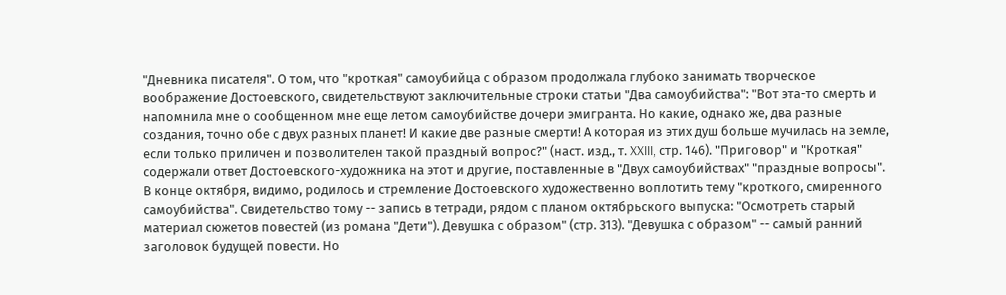"Дневника писателя". О том, что "кроткая" самоубийца с образом продолжала глубоко занимать творческое воображение Достоевского, свидетельствуют заключительные строки статьи "Два самоубийства": "Вот эта-то смерть и напомнила мне о сообщенном мне еще летом самоубийстве дочери эмигранта. Но какие, однако же, два разные создания, точно обе с двух разных планет! И какие две разные смерти! А которая из этих душ больше мучилась на земле, если только приличен и позволителен такой праздный вопрос?" (наст. изд., т. XXIII, стр. 146). "Приговор" и "Кроткая" содержали ответ Достоевского-художника на этот и другие, поставленные в "Двух самоубийствах" "праздные вопросы".
В конце октября, видимо, родилось и стремление Достоевского художественно воплотить тему "кроткого, смиренного самоубийства". Свидетельство тому -- запись в тетради, рядом с планом октябрьского выпуска: "Осмотреть старый материал сюжетов повестей (из романа "Дети"). Девушка с образом" (стр. 313). "Девушка с образом" -- самый ранний заголовок будущей повести. Но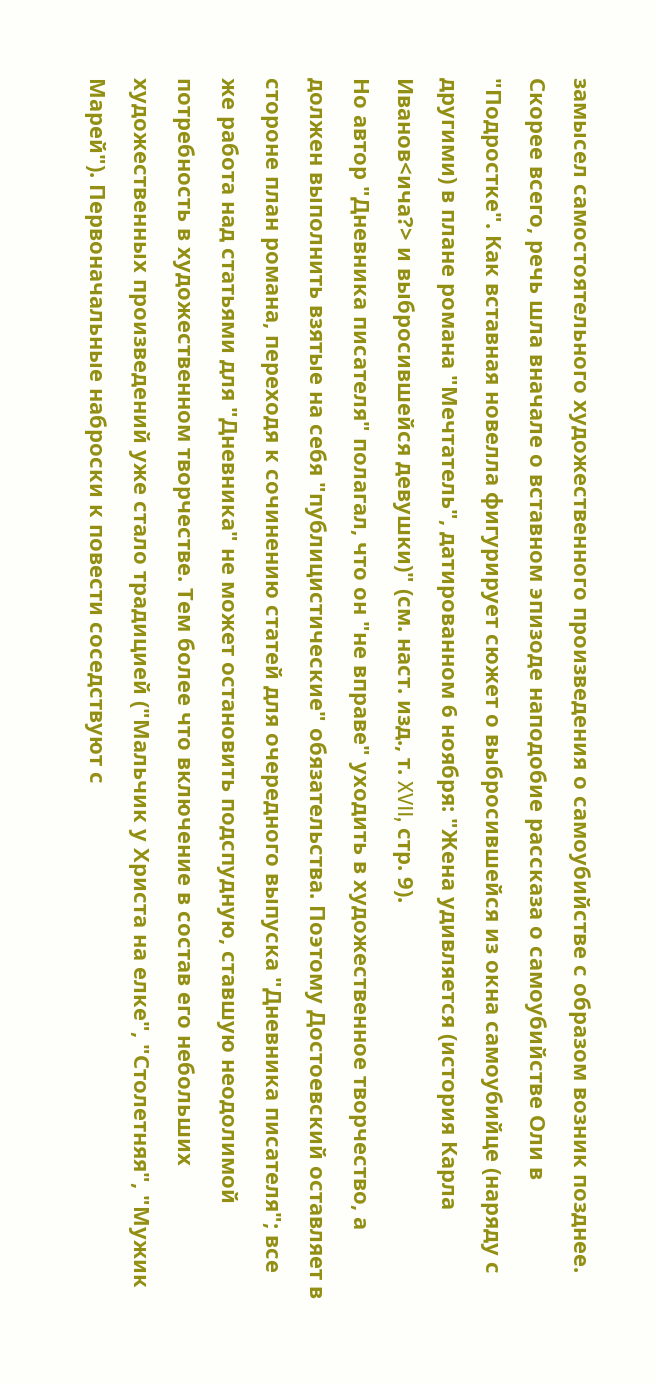замысел самостоятельного художественного произведения о самоубийстве с образом возник позднее. Скорее всего, речь шла вначале о вставном эпизоде наподобие рассказа о самоубийстве Оли в "Подростке". Как вставная новелла фигурирует сюжет о выбросившейся из окна самоубийце (наряду с другими) в плане романа "Мечтатель", датированном 6 ноября: "Жена удивляется (история Карла Иванов<ича?> и выбросившейся девушки)" (см. наст. изд., т. XVII, стр. 9).
Но автор "Дневника писателя" полагал, что он "не вправе" уходить в художественное творчество, а должен выполнить взятые на себя "публицистические" обязательства. Поэтому Достоевский оставляет в стороне план романа, переходя к сочинению статей для очередного выпуска "Дневника писателя"; все же работа над статьями для "Дневника" не может остановить подспудную, ставшую неодолимой потребность в художественном творчестве. Тем более что включение в состав его небольших художественных произведений уже стало традицией ("Мальчик у Христа на елке", "Столетняя", "Мужик Марей"). Первоначальные наброски к повести соседствуют с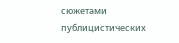сюжетами публицистических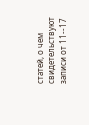статей, о чем свидетельствуют записи от 11--17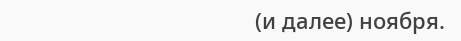(и далее) ноября.